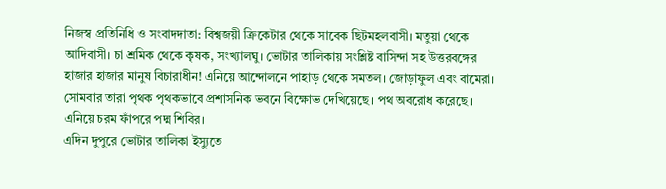নিজস্ব প্রতিনিধি ও সংবাদদাতা: বিশ্বজয়ী ক্রিকেটার থেকে সাবেক ছিটমহলবাসী। মতুয়া থেকে আদিবাসী। চা শ্রমিক থেকে কৃষক, সংখ্যালঘু। ভোটার তালিকায় সংশ্লিষ্ট বাসিন্দা সহ উত্তরবঙ্গের হাজার হাজার মানুষ বিচারাধীন! এনিয়ে আন্দোলনে পাহাড় থেকে সমতল। জোড়াফুল এবং বামেরা। সোমবার তারা পৃথক পৃথকভাবে প্রশাসনিক ভবনে বিক্ষোভ দেখিয়েছে। পথ অবরোধ করেছে। এনিয়ে চরম ফাঁপরে পদ্ম শিবির।
এদিন দুপুরে ভোটার তালিকা ইস্যুতে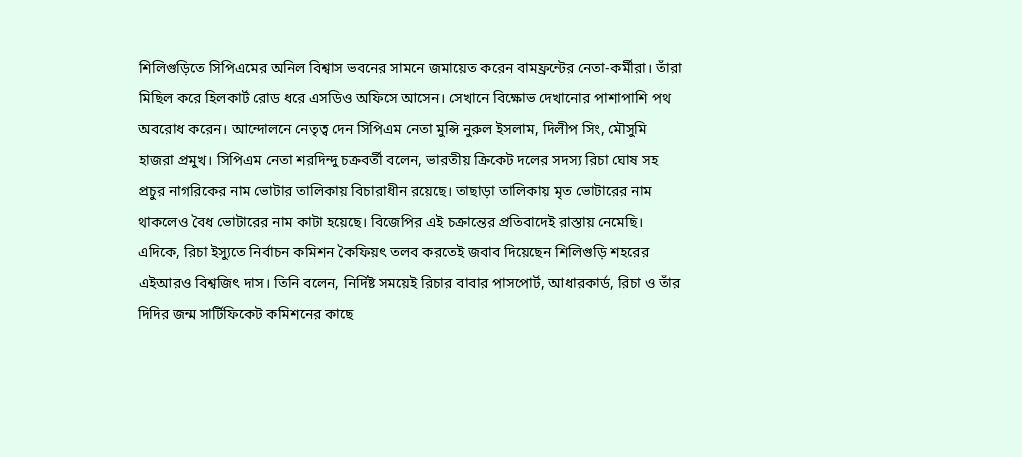শিলিগুড়িতে সিপিএমের অনিল বিশ্বাস ভবনের সামনে জমায়েত করেন বামফ্রন্টের নেতা-কর্মীরা। তাঁরা মিছিল করে হিলকার্ট রোড ধরে এসডিও অফিসে আসেন। সেখানে বিক্ষোভ দেখানোর পাশাপাশি পথ অবরোধ করেন। আন্দোলনে নেতৃত্ব দেন সিপিএম নেতা মুন্সি নুরুল ইসলাম, দিলীপ সিং, মৌসুমি হাজরা প্রমুখ। সিপিএম নেতা শরদিন্দু চক্রবর্তী বলেন, ভারতীয় ক্রিকেট দলের সদস্য রিচা ঘোষ সহ প্রচুর নাগরিকের নাম ভোটার তালিকায় বিচারাধীন রয়েছে। তাছাড়া তালিকায় মৃত ভোটারের নাম থাকলেও বৈধ ভোটারের নাম কাটা হয়েছে। বিজেপির এই চক্রান্তের প্রতিবাদেই রাস্তায় নেমেছি।
এদিকে, রিচা ইস্যুতে নির্বাচন কমিশন কৈফিয়ৎ তলব করতেই জবাব দিয়েছেন শিলিগুড়ি শহরের এইআরও বিশ্বজিৎ দাস। তিনি বলেন, নির্দিষ্ট সময়েই রিচার বাবার পাসপোর্ট, আধারকার্ড, রিচা ও তাঁর দিদির জন্ম সার্টিফিকেট কমিশনের কাছে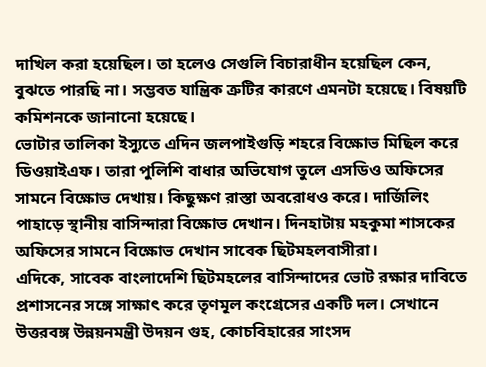দাখিল করা হয়েছিল। তা হলেও সেগুলি বিচারাধীন হয়েছিল কেন, বুঝতে পারছি না। সম্ভবত যান্ত্রিক ত্রুটির কারণে এমনটা হয়েছে। বিষয়টি কমিশনকে জানানো হয়েছে।
ভোটার তালিকা ইস্যুতে এদিন জলপাইগুড়ি শহরে বিক্ষোভ মিছিল করে ডিওয়াইএফ। তারা পুলিশি বাধার অভিযোগ তুলে এসডিও অফিসের সামনে বিক্ষোভ দেখায়। কিছুক্ষণ রাস্তা অবরোধও করে। দার্জিলিং পাহাড়ে স্থানীয় বাসিন্দারা বিক্ষোভ দেখান। দিনহাটায় মহকুমা শাসকের অফিসের সামনে বিক্ষোভ দেখান সাবেক ছিটমহলবাসীরা।
এদিকে, সাবেক বাংলাদেশি ছিটমহলের বাসিন্দাদের ভোট রক্ষার দাবিতে প্রশাসনের সঙ্গে সাক্ষাৎ করে তৃণমূল কংগ্রেসের একটি দল। সেখানে উত্তরবঙ্গ উন্নয়নমন্ত্রী উদয়ন গুহ, কোচবিহারের সাংসদ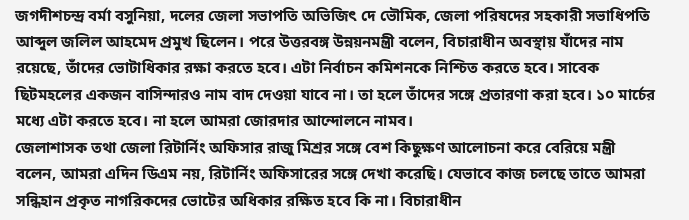জগদীশচন্দ্র বর্মা বসুনিয়া, দলের জেলা সভাপতি অভিজিৎ দে ভৌমিক, জেলা পরিষদের সহকারী সভাধিপতি আব্দুল জলিল আহমেদ প্রমুখ ছিলেন। পরে উত্তরবঙ্গ উন্নয়নমন্ত্রী বলেন, বিচারাধীন অবস্থায় যাঁদের নাম রয়েছে, তাঁদের ভোটাধিকার রক্ষা করতে হবে। এটা নির্বাচন কমিশনকে নিশ্চিত করতে হবে। সাবেক ছিটমহলের একজন বাসিন্দারও নাম বাদ দেওয়া যাবে না। তা হলে তাঁদের সঙ্গে প্রতারণা করা হবে। ১০ মার্চের মধ্যে এটা করতে হবে। না হলে আমরা জোরদার আন্দোলনে নামব।
জেলাশাসক তথা জেলা রিটার্নিং অফিসার রাজু মিশ্রর সঙ্গে বেশ কিছুক্ষণ আলোচনা করে বেরিয়ে মন্ত্রী বলেন, আমরা এদিন ডিএম নয়, রিটার্নিং অফিসারের সঙ্গে দেখা করেছি। যেভাবে কাজ চলছে তাতে আমরা সন্ধিহান প্রকৃত নাগরিকদের ভোটের অধিকার রক্ষিত হবে কি না। বিচারাধীন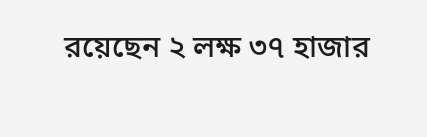রয়েছেন ২ লক্ষ ৩৭ হাজার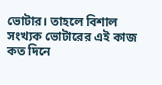ভোটার। তাহলে বিশাল সংখ্যক ভোটারের এই কাজ কত দিনে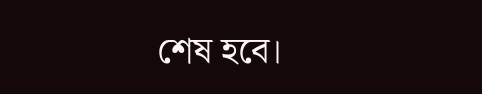শেষ হবে।